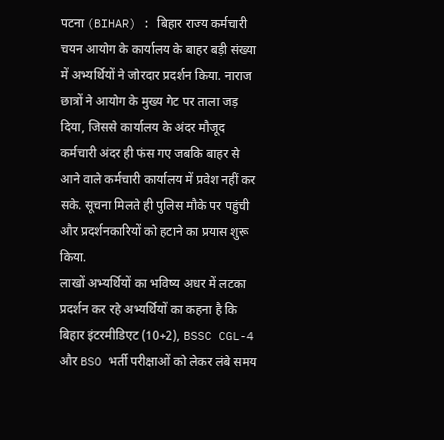पटना (BIHAR) : बिहार राज्य कर्मचारी चयन आयोग के कार्यालय के बाहर बड़ी संख्या में अभ्यर्थियों ने जोरदार प्रदर्शन किया. नाराज छात्रों ने आयोग के मुख्य गेट पर ताला जड़ दिया, जिससे कार्यालय के अंदर मौजूद कर्मचारी अंदर ही फंस गए जबकि बाहर से आने वाले कर्मचारी कार्यालय में प्रवेश नहीं कर सके. सूचना मिलते ही पुलिस मौके पर पहुंची और प्रदर्शनकारियों को हटाने का प्रयास शुरू किया.
लाखों अभ्यर्थियों का भविष्य अधर में लटका
प्रदर्शन कर रहे अभ्यर्थियों का कहना है कि बिहार इंटरमीडिएट (10+2), BSSC CGL-4 और BSO भर्ती परीक्षाओं को लेकर लंबे समय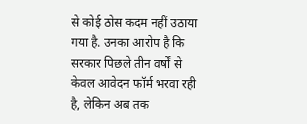से कोई ठोस कदम नहीं उठाया गया है. उनका आरोप है कि सरकार पिछले तीन वर्षों से केवल आवेदन फॉर्म भरवा रही है, लेकिन अब तक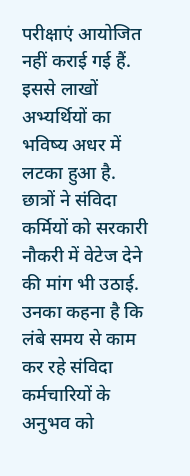परीक्षाएं आयोजित नहीं कराई गई हैं. इससे लाखों अभ्यर्थियों का भविष्य अधर में लटका हुआ है.
छात्रों ने संविदा कर्मियों को सरकारी नौकरी में वेटेज देने की मांग भी उठाई. उनका कहना है कि लंबे समय से काम कर रहे संविदा कर्मचारियों के अनुभव को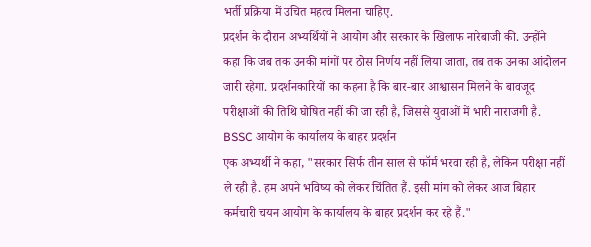भर्ती प्रक्रिया में उचित महत्व मिलना चाहिए.
प्रदर्शन के दौरान अभ्यर्थियों ने आयोग और सरकार के खिलाफ नारेबाजी की. उन्होंने कहा कि जब तक उनकी मांगों पर ठोस निर्णय नहीं लिया जाता, तब तक उनका आंदोलन जारी रहेगा. प्रदर्शनकारियों का कहना है कि बार-बार आश्वासन मिलने के बावजूद परीक्षाओं की तिथि घोषित नहीं की जा रही है, जिससे युवाओं में भारी नाराजगी है.
BSSC आयोग के कार्यालय के बाहर प्रदर्शन
एक अभ्यर्थी ने कहा, "सरकार सिर्फ तीन साल से फॉर्म भरवा रही है, लेकिन परीक्षा नहीं ले रही है. हम अपने भविष्य को लेकर चिंतित हैं. इसी मांग को लेकर आज बिहार कर्मचारी चयन आयोग के कार्यालय के बाहर प्रदर्शन कर रहे हैं."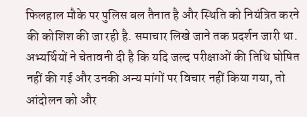फिलहाल मौके पर पुलिस बल तैनात है और स्थिति को नियंत्रित करने की कोशिश की जा रही है. समाचार लिखे जाने तक प्रदर्शन जारी था. अभ्यर्थियों ने चेतावनी दी है कि यदि जल्द परीक्षाओं की तिथि घोषित नहीं की गई और उनकी अन्य मांगों पर विचार नहीं किया गया, तो आंदोलन को और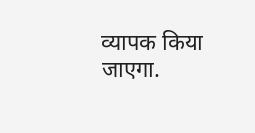व्यापक किया जाएगा.